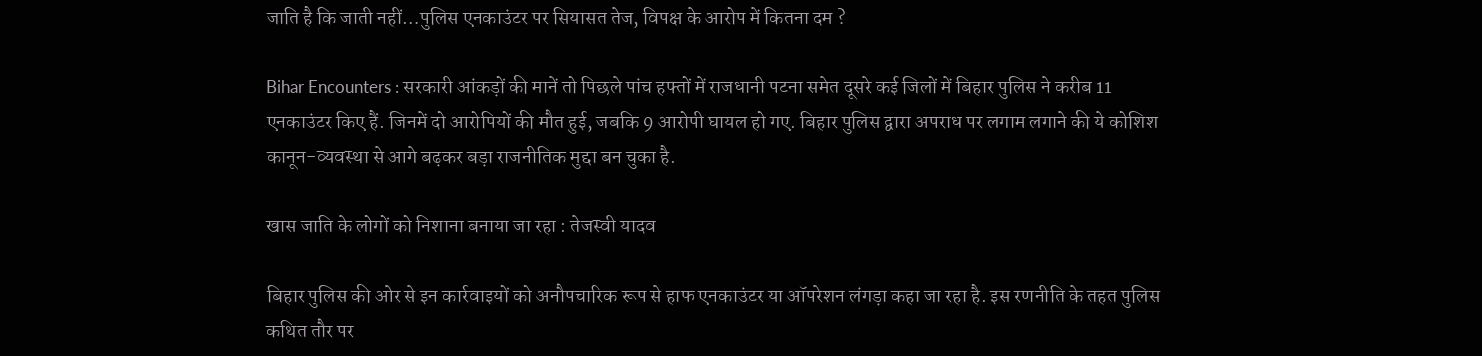जाति है कि जाती नहीं…पुलिस एनकाउंटर पर सियासत तेज, विपक्ष के आरोप में कितना दम ?

Bihar Encounters : सरकारी आंकड़ों की मानें तो पिछले पांच हफ्तों में राजधानी पटना समेत दूसरे कई जिलों में बिहार पुलिस ने करीब 11 एनकाउंटर किए हैं. जिनमें दो आरोपियों की मौत हुई, जबकि 9 आरोपी घायल हो गए. बिहार पुलिस द्वारा अपराध पर लगाम लगाने की ये कोशिश कानून-व्यवस्था से आगे बढ़कर बड़ा राजनीतिक मुद्दा बन चुका है.

खास जाति के लोगों को निशाना बनाया जा रहा : तेजस्वी यादव

बिहार पुलिस की ओर से इन कार्रवाइयों को अनौपचारिक रूप से हाफ एनकाउंटर या ऑपरेशन लंगड़ा कहा जा रहा है. इस रणनीति के तहत पुलिस कथित तौर पर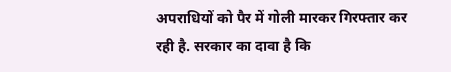अपराधियों को पैर में गोली मारकर गिरफ्तार कर रही है. सरकार का दावा है कि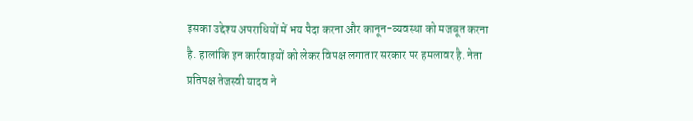इसका उद्देश्य अपराधियों में भय पैदा करना और कानून-व्यवस्था को मजबूत करना है. हालांकि इन कार्रवाइयों को लेकर विपक्ष लगातार सरकार पर हमलावर है. नेता प्रतिपक्ष तेजस्वी यादव ने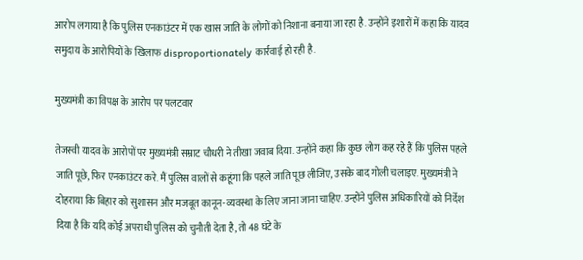आरोप लगाया है कि पुलिस एनकाउंटर में एक खास जाति के लोगों को निशाना बनाया जा रहा है. उन्होंने इशारों में कहा कि यादव समुदाय के आरोपियों के खिलाफ disproportionately कार्रवाई हो रही है.

मुख्यमंत्री का विपक्ष के आरोप पर पलटवार

तेजस्वी यादव के आरोपों पर मुख्यमंत्री सम्राट चौधरी ने तीखा जवाब दिया. उन्होंने कहा कि कुछ लोग कह रहे हैं कि पुलिस पहले जाति पूछे, फिर एनकाउंटर करे. मैं पुलिस वालों से कहूंगा कि पहले जाति पूछ लीजिए, उसके बाद गोली चलाइए. मुख्यमंत्री ने दोहराया कि बिहार को सुशासन और मजबूत कानून-व्यवस्था के लिए जाना जाना चाहिए. उन्होंने पुलिस अधिकारियों को निर्देश दिया है कि यदि कोई अपराधी पुलिस को चुनौती देता है, तो 48 घंटे के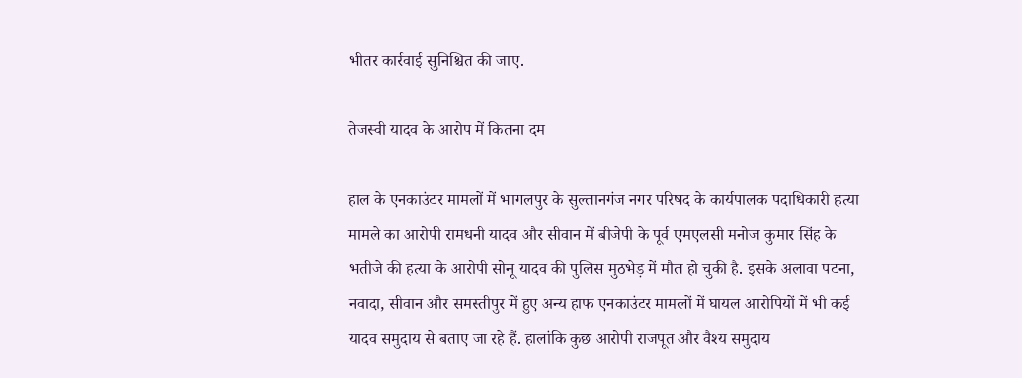भीतर कार्रवाई सुनिश्चित की जाए.

तेजस्वी यादव के आरोप में कितना दम

हाल के एनकाउंटर मामलों में भागलपुर के सुल्तानगंज नगर परिषद के कार्यपालक पदाधिकारी हत्या मामले का आरोपी रामधनी यादव और सीवान में बीजेपी के पूर्व एमएलसी मनोज कुमार सिंह के भतीजे की हत्या के आरोपी सोनू यादव की पुलिस मुठभेड़ में मौत हो चुकी है. इसके अलावा पटना, नवादा, सीवान और समस्तीपुर में हुए अन्य हाफ एनकाउंटर मामलों में घायल आरोपियों में भी कई यादव समुदाय से बताए जा रहे हैं. हालांकि कुछ आरोपी राजपूत और वैश्य समुदाय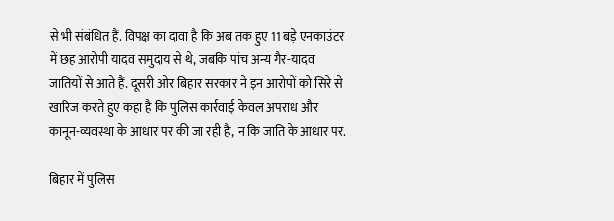से भी संबंधित हैं. विपक्ष का दावा है कि अब तक हुए 11 बड़े एनकाउंटर में छह आरोपी यादव समुदाय से थे, जबकि पांच अन्य गैर-यादव जातियों से आते हैं. दूसरी ओर बिहार सरकार ने इन आरोपों को सिरे से खारिज करते हुए कहा है कि पुलिस कार्रवाई केवल अपराध और कानून-व्यवस्था के आधार पर की जा रही है, न कि जाति के आधार पर.

बिहार में पुलिस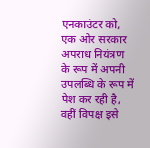एनकाउंटर को, एक ओर सरकार अपराध नियंत्रण के रूप में अपनी उपलब्धि के रूप में पेश कर रही है, वहीं विपक्ष इसे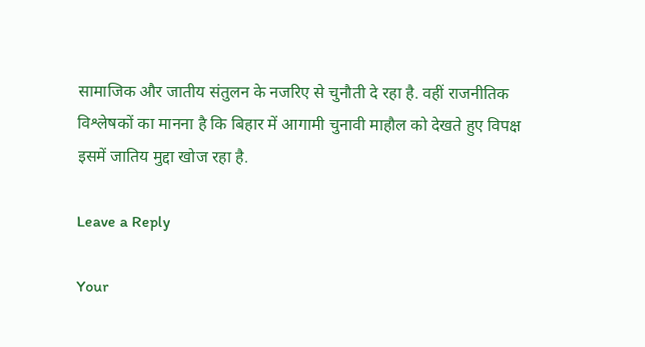सामाजिक और जातीय संतुलन के नजरिए से चुनौती दे रहा है. वहीं राजनीतिक विश्लेषकों का मानना है कि बिहार में आगामी चुनावी माहौल को देखते हुए विपक्ष इसमें जातिय मुद्दा खोज रहा है.

Leave a Reply

Your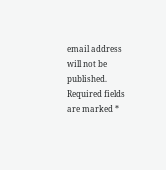email address will not be published. Required fields are marked *